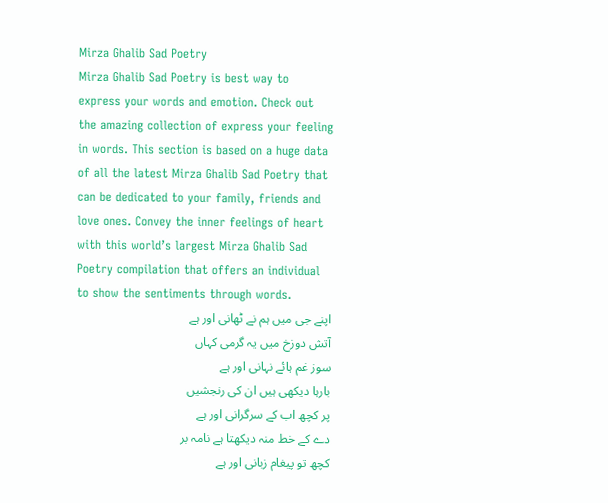Mirza Ghalib Sad Poetry
Mirza Ghalib Sad Poetry is best way to express your words and emotion. Check out the amazing collection of express your feeling in words. This section is based on a huge data of all the latest Mirza Ghalib Sad Poetry that can be dedicated to your family, friends and love ones. Convey the inner feelings of heart with this world’s largest Mirza Ghalib Sad Poetry compilation that offers an individual to show the sentiments through words.
اپنے جی میں ہم نے ٹھانی اور ہے
آتش دوزخ میں یہ گرمی کہاں
سوز غم ہائے نہانی اور ہے
بارہا دیکھی ہیں ان کی رنجشیں
پر کچھ اب کے سرگرانی اور ہے
دے کے خط منہ دیکھتا ہے نامہ بر
کچھ تو پیغام زبانی اور ہے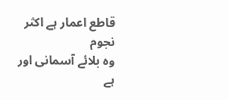قاطع اعمار ہے اکثر نجوم
وہ بلائے آسمانی اور ہے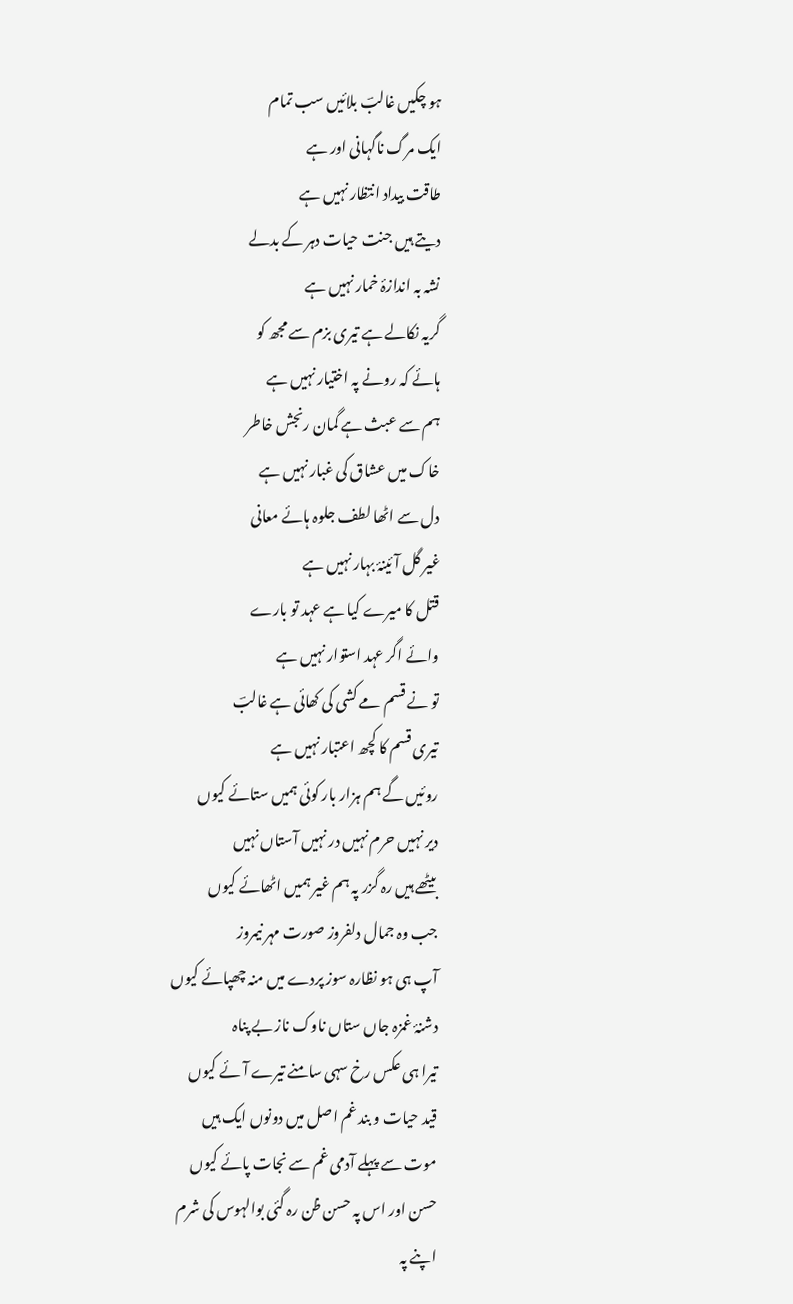ہو چکیں غالبؔ بلائیں سب تمام
ایک مرگ ناگہانی اور ہے
طاقت بیداد انتظار نہیں ہے
دیتے ہیں جنت حیات دہر کے بدلے
نشہ بہ اندازۂ خمار نہیں ہے
گریہ نکالے ہے تیری بزم سے مجھ کو
ہائے کہ رونے پہ اختیار نہیں ہے
ہم سے عبث ہے گمان رنجش خاطر
خاک میں عشاق کی غبار نہیں ہے
دل سے اٹھا لطف جلوہ ہائے معانی
غیر گل آئینۂ بہار نہیں ہے
قتل کا میرے کیا ہے عہد تو بارے
وائے اگر عہد استوار نہیں ہے
تو نے قسم مے کشی کی کھائی ہے غالبؔ
تیری قسم کا کچھ اعتبار نہیں ہے
روئیں گے ہم ہزار بار کوئی ہمیں ستائے کیوں
دیر نہیں حرم نہیں در نہیں آستاں نہیں
بیٹھے ہیں رہ گزر پہ ہم غیر ہمیں اٹھائے کیوں
جب وہ جمال دلفروز صورت مہر نیمروز
آپ ہی ہو نظارہ سوز پردے میں منہ چھپائے کیوں
دشنۂ غمزہ جاں ستاں ناوک ناز بے پناہ
تیرا ہی عکس رخ سہی سامنے تیرے آئے کیوں
قید حیات و بند غم اصل میں دونوں ایک ہیں
موت سے پہلے آدمی غم سے نجات پائے کیوں
حسن اور اس پہ حسن ظن رہ گئی بوالہوس کی شرم
اپنے پہ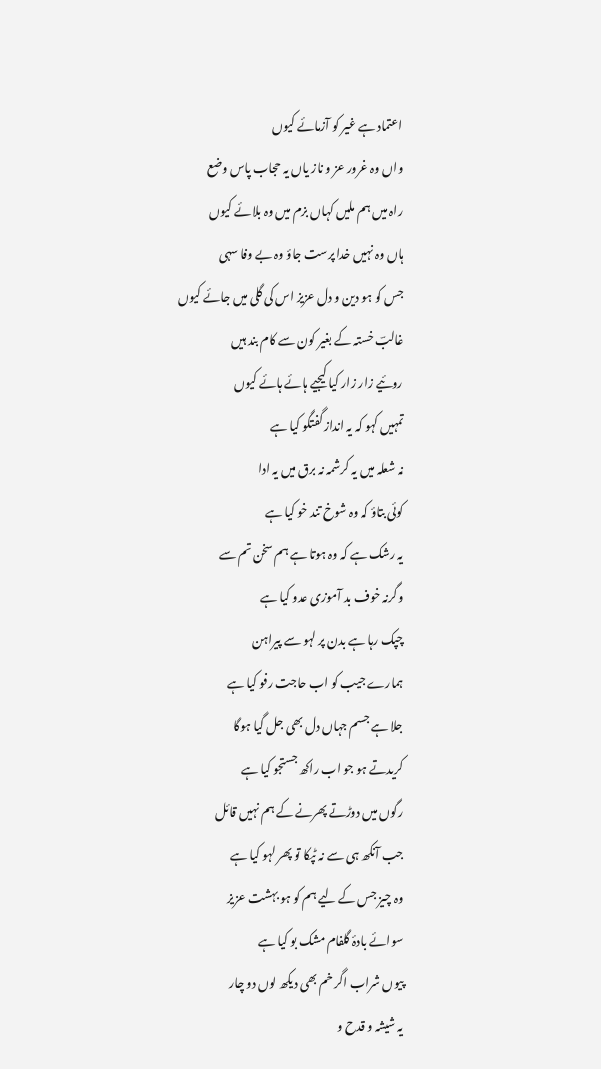اعتماد ہے غیر کو آزمائے کیوں
واں وہ غرور عز و ناز یاں یہ حجاب پاس وضع
راہ میں ہم ملیں کہاں بزم میں وہ بلائے کیوں
ہاں وہ نہیں خدا پرست جاؤ وہ بے وفا سہی
جس کو ہو دین و دل عزیز اس کی گلی میں جائے کیوں
غالبؔ خستہ کے بغیر کون سے کام بند ہیں
روئیے زار زار کیا کیجیے ہائے ہائے کیوں
تمہیں کہو کہ یہ انداز گفتگو کیا ہے
نہ شعلہ میں یہ کرشمہ نہ برق میں یہ ادا
کوئی بتاؤ کہ وہ شوخ تند خو کیا ہے
یہ رشک ہے کہ وہ ہوتا ہے ہم سخن تم سے
وگرنہ خوف بد آموزی عدو کیا ہے
چپک رہا ہے بدن پر لہو سے پیراہن
ہمارے جیب کو اب حاجت رفو کیا ہے
جلا ہے جسم جہاں دل بھی جل گیا ہوگا
کریدتے ہو جو اب راکھ جستجو کیا ہے
رگوں میں دوڑتے پھرنے کے ہم نہیں قائل
جب آنکھ ہی سے نہ ٹپکا تو پھر لہو کیا ہے
وہ چیز جس کے لیے ہم کو ہو بہشت عزیز
سوائے بادۂ گلفام مشک بو کیا ہے
پیوں شراب اگر خم بھی دیکھ لوں دو چار
یہ شیشہ و قدح و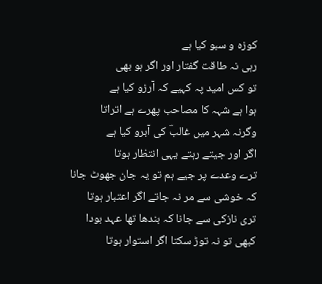کوزہ و سبو کیا ہے
رہی نہ طاقت گفتار اور اگر ہو بھی
تو کس امید پہ کہیے کہ آرزو کیا ہے
ہوا ہے شہہ کا مصاحب پھرے ہے اتراتا
وگرنہ شہر میں غالبؔ کی آبرو کیا ہے
اگر اور جیتے رہتے یہی انتظار ہوتا
ترے وعدے پر جیے ہم تو یہ جان جھوٹ جانا
کہ خوشی سے مر نہ جاتے اگر اعتبار ہوتا
تری نازکی سے جانا کہ بندھا تھا عہد بودا
کبھی تو نہ توڑ سکتا اگر استوار ہوتا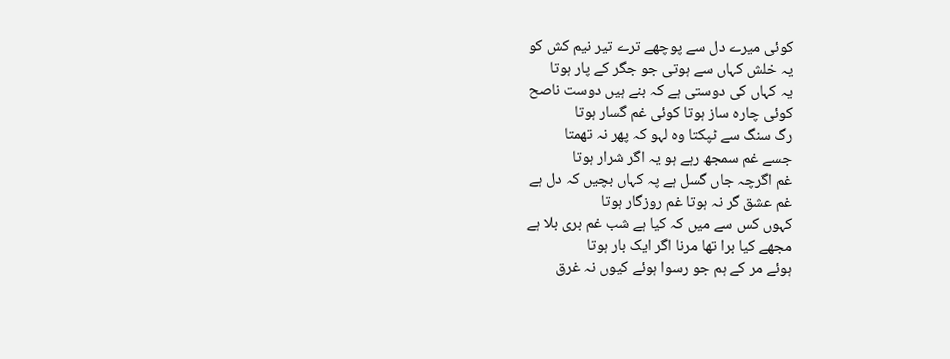کوئی میرے دل سے پوچھے ترے تیر نیم کش کو
یہ خلش کہاں سے ہوتی جو جگر کے پار ہوتا
یہ کہاں کی دوستی ہے کہ بنے ہیں دوست ناصح
کوئی چارہ ساز ہوتا کوئی غم گسار ہوتا
رگ سنگ سے ٹپکتا وہ لہو کہ پھر نہ تھمتا
جسے غم سمجھ رہے ہو یہ اگر شرار ہوتا
غم اگرچہ جاں گسل ہے پہ کہاں بچیں کہ دل ہے
غم عشق گر نہ ہوتا غم روزگار ہوتا
کہوں کس سے میں کہ کیا ہے شب غم بری بلا ہے
مجھے کیا برا تھا مرنا اگر ایک بار ہوتا
ہوئے مر کے ہم جو رسوا ہوئے کیوں نہ غرق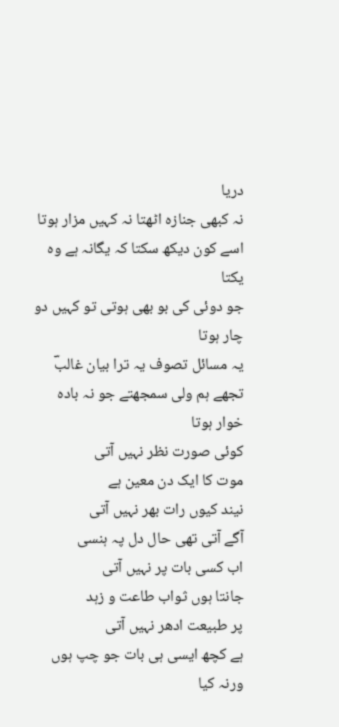دریا
نہ کبھی جنازہ اٹھتا نہ کہیں مزار ہوتا
اسے کون دیکھ سکتا کہ یگانہ ہے وہ یکتا
جو دوئی کی بو بھی ہوتی تو کہیں دو چار ہوتا
یہ مسائل تصوف یہ ترا بیان غالبؔ
تجھے ہم ولی سمجھتے جو نہ بادہ خوار ہوتا
کوئی صورت نظر نہیں آتی
موت کا ایک دن معین ہے
نیند کیوں رات بھر نہیں آتی
آگے آتی تھی حال دل پہ ہنسی
اب کسی بات پر نہیں آتی
جانتا ہوں ثواب طاعت و زہد
پر طبیعت ادھر نہیں آتی
ہے کچھ ایسی ہی بات جو چپ ہوں
ورنہ کیا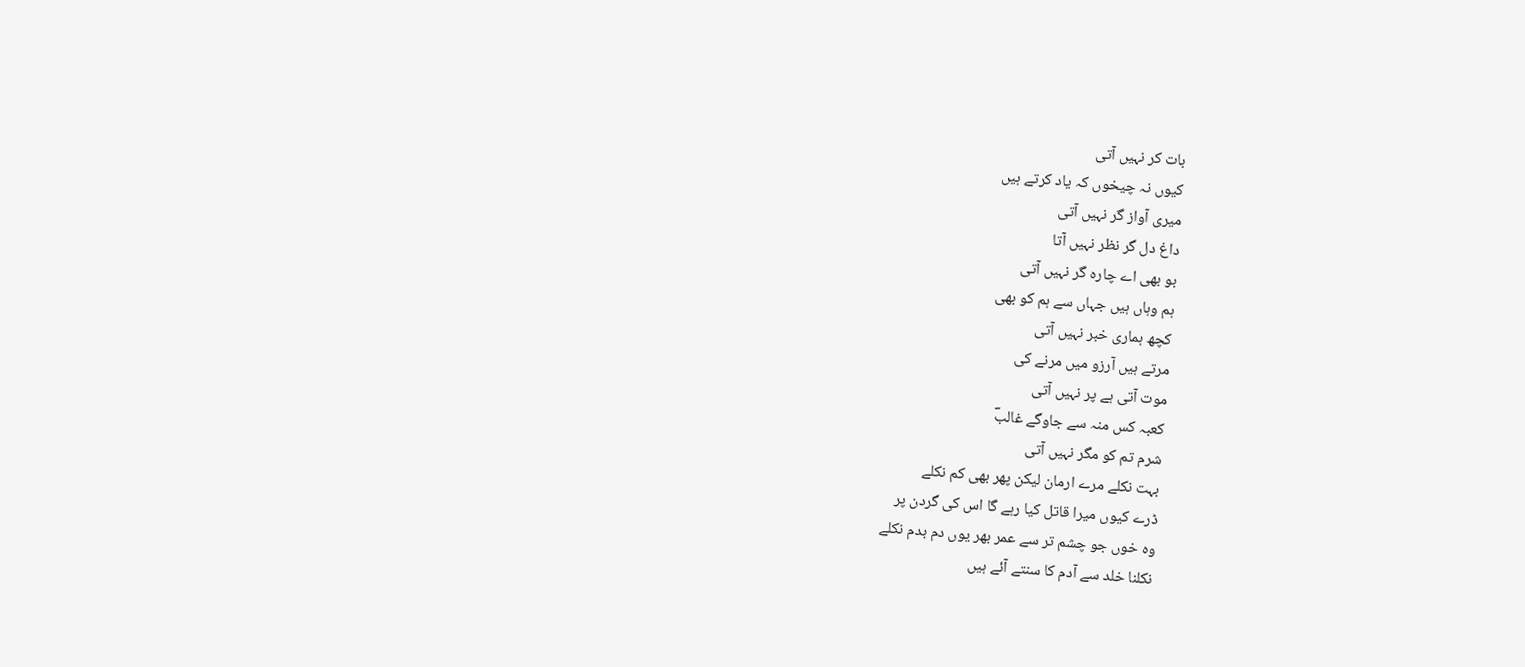بات کر نہیں آتی
کیوں نہ چیخوں کہ یاد کرتے ہیں
میری آواز گر نہیں آتی
داغ دل گر نظر نہیں آتا
بو بھی اے چارہ گر نہیں آتی
ہم وہاں ہیں جہاں سے ہم کو بھی
کچھ ہماری خبر نہیں آتی
مرتے ہیں آرزو میں مرنے کی
موت آتی ہے پر نہیں آتی
کعبہ کس منہ سے جاوگے غالبؔ
شرم تم کو مگر نہیں آتی
بہت نکلے مرے ارمان لیکن پھر بھی کم نکلے
ڈرے کیوں میرا قاتل کیا رہے گا اس کی گردن پر
وہ خوں جو چشم تر سے عمر بھر یوں دم بدم نکلے
نکلنا خلد سے آدم کا سنتے آئے ہیں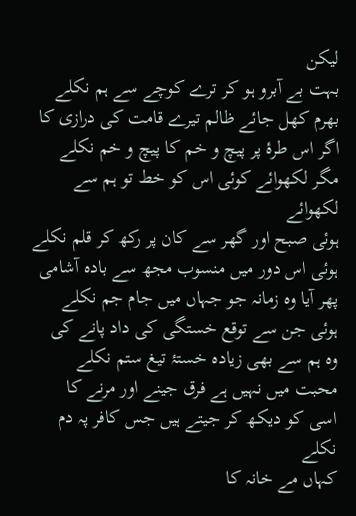لیکن
بہت بے آبرو ہو کر ترے کوچے سے ہم نکلے
بھرم کھل جائے ظالم تیرے قامت کی درازی کا
اگر اس طرۂ پر پیچ و خم کا پیچ و خم نکلے
مگر لکھوائے کوئی اس کو خط تو ہم سے لکھوائے
ہوئی صبح اور گھر سے کان پر رکھ کر قلم نکلے
ہوئی اس دور میں منسوب مجھ سے بادہ آشامی
پھر آیا وہ زمانہ جو جہاں میں جام جم نکلے
ہوئی جن سے توقع خستگی کی داد پانے کی
وہ ہم سے بھی زیادہ خستۂ تیغ ستم نکلے
محبت میں نہیں ہے فرق جینے اور مرنے کا
اسی کو دیکھ کر جیتے ہیں جس کافر پہ دم نکلے
کہاں مے خانہ کا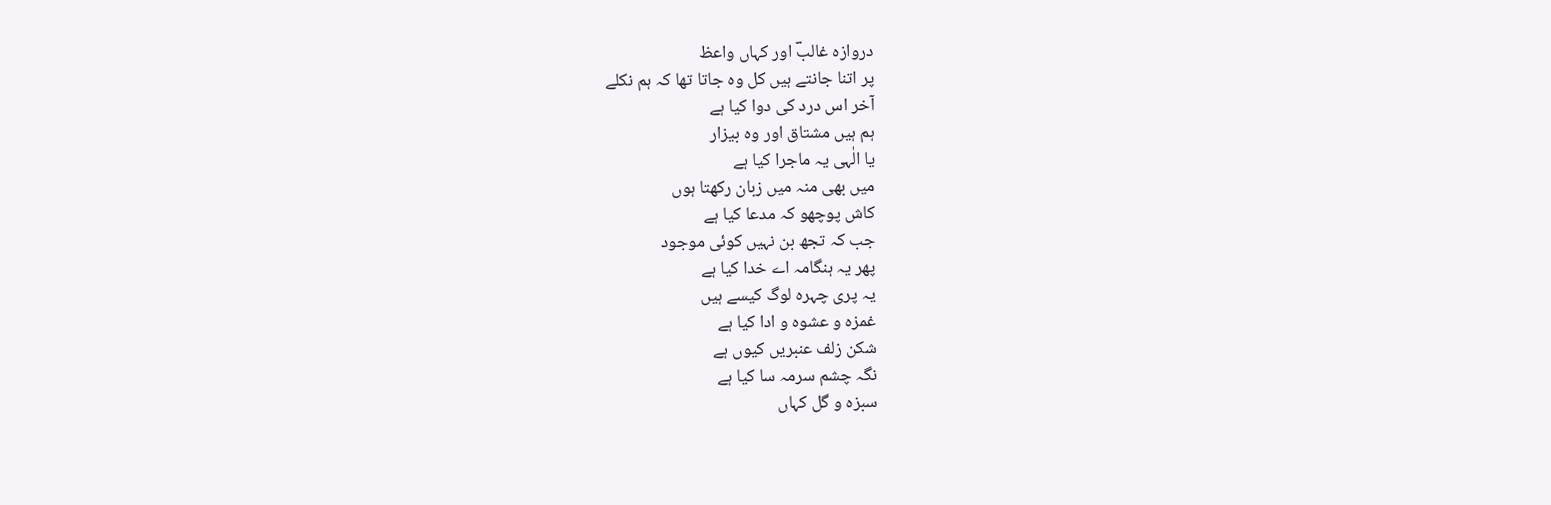دروازہ غالبؔ اور کہاں واعظ
پر اتنا جانتے ہیں کل وہ جاتا تھا کہ ہم نکلے
آخر اس درد کی دوا کیا ہے
ہم ہیں مشتاق اور وہ بیزار
یا الٰہی یہ ماجرا کیا ہے
میں بھی منہ میں زبان رکھتا ہوں
کاش پوچھو کہ مدعا کیا ہے
جب کہ تجھ بن نہیں کوئی موجود
پھر یہ ہنگامہ اے خدا کیا ہے
یہ پری چہرہ لوگ کیسے ہیں
غمزہ و عشوہ و ادا کیا ہے
شکن زلف عنبریں کیوں ہے
نگہ چشم سرمہ سا کیا ہے
سبزہ و گل کہاں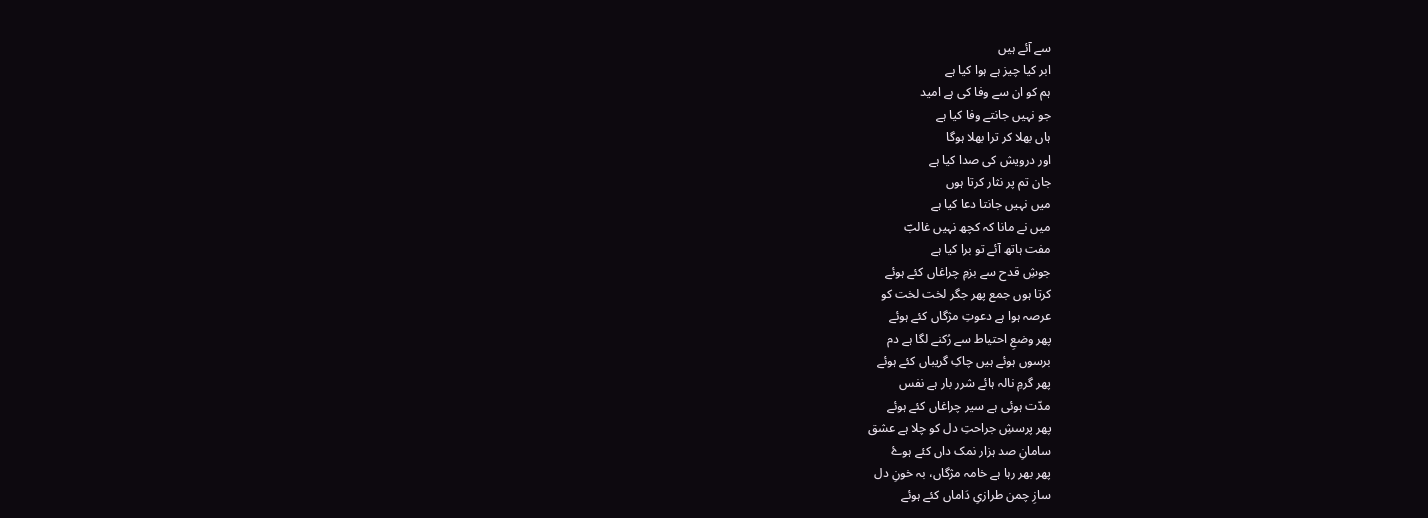سے آئے ہیں
ابر کیا چیز ہے ہوا کیا ہے
ہم کو ان سے وفا کی ہے امید
جو نہیں جانتے وفا کیا ہے
ہاں بھلا کر ترا بھلا ہوگا
اور درویش کی صدا کیا ہے
جان تم پر نثار کرتا ہوں
میں نہیں جانتا دعا کیا ہے
میں نے مانا کہ کچھ نہیں غالبؔ
مفت ہاتھ آئے تو برا کیا ہے
جوشِ قدح سے بزمِ چراغاں کئے ہوئے
کرتا ہوں جمع پهر جگر لخت لخت کو
عرصہ ہوا ہے دعوتِ مژگاں کئے ہوئے
پهر وضعِ احتیاط سے رُکنے لگا ہے دم
برسوں ہوئے ہیں چاکِ گریباں کئے ہوئے
پهر گرمِ نالہ ہائے شرر بار ہے نفس
مدّت ہوئی ہے سیر چراغاں کئے ہوئے
پھر پرسشِ جراحتِ دل کو چلا ہے عشق
سامانِ صد ہزار نمک داں کئے ہوۓ
پهر بهر رہا ہے خامہ مژگاں، بہ خونِ دل
سازِ چمن طرازیِ دَاماں کئے ہوئے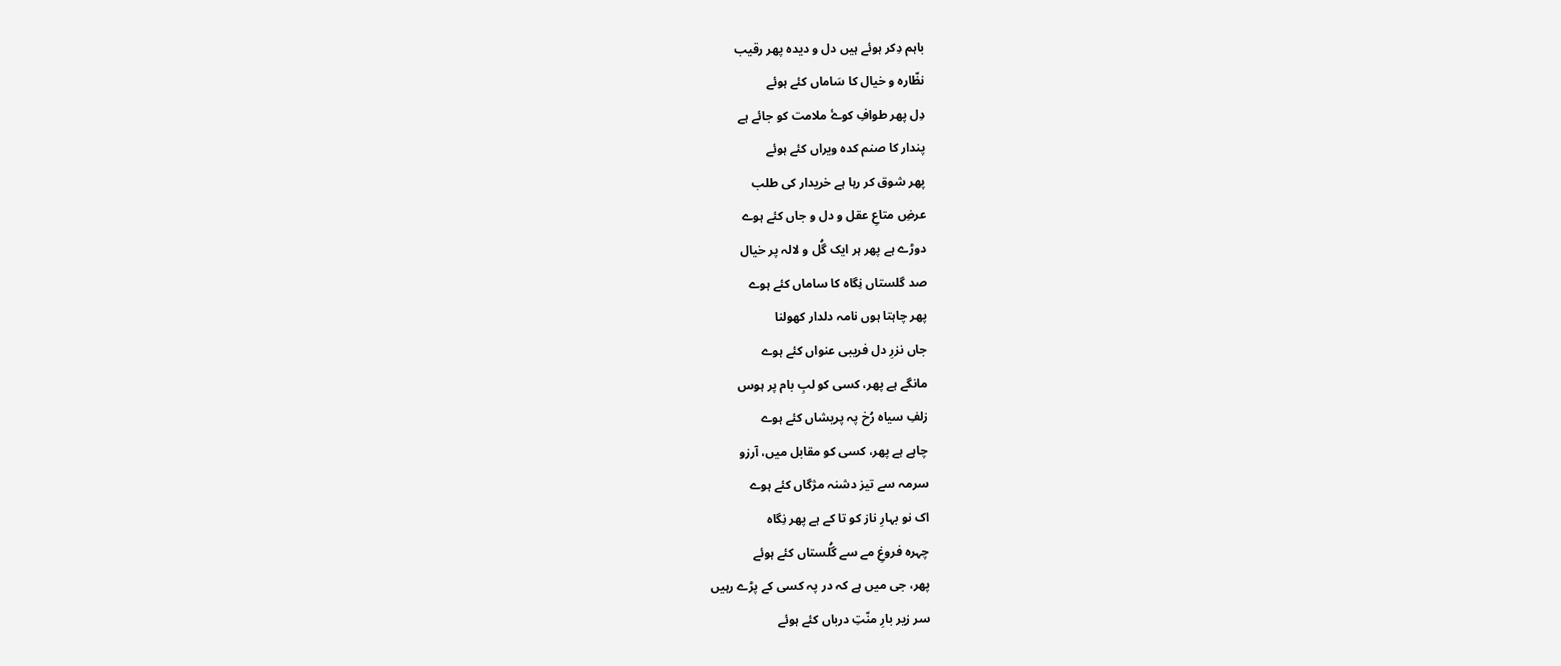باہم دِکر ہوئے ہیں دل و دیده پهر رقیب
نظّاره و خیال کا سَاماں کئے ہوئے
دِل پهر طوافِ کوۓ ملامت کو جائے ہے
پندار کا صنم کده ویراں کئے ہوئے
پهر شوق کر رہا ہے خریدار کی طلب
عرضِ متاعِ عقل و دل و جاں کئے ہوے
دوڑے ہے پهر ہر ایک گُل و لالہ پر خیال
صد گلستاں نِگاه کا ساماں کئے ہوے
پهر چاہتا ہوں نامہ دلدار کهولنا
جاں نزرِ دل فریبی عنواں کئے ہوے
مانگے ہے پهر، کسی کو لبِ بام پر ہوس
زلفِ سیاہ رُخ پہ پریشاں کئے ہوے
چاہے ہے پهر، کسی کو مقابل میں، آرزو
سرمہ سے تیز دشنہ مژگاں کئے ہوے
اک نو بہارِ ناز کو تا کے ہے پهر نِگاہ
چہرہ فروغِ مے سے گُلستاں کئے ہوئے
پهر، جی میں ہے کہ در پہ کسی کے پڑے رہیں
سر زیر بارِ منّتِ درباں کئے ہوئے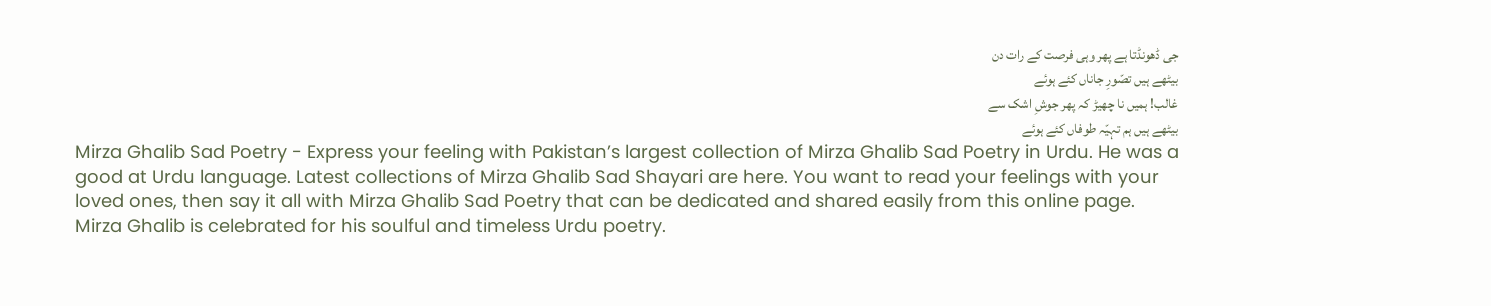جی ڈهونڈتا ہے پهر وہی فرصت کے رات دن
بیٹهے ہیں تصّورِ جاناں کئے ہوئے
غالب! ہمیں نا چهیڑ کہ پهر جوشِ اشک سے
بیٹهے ہیں ہم تہیّہ طوفاں کئے ہوئے
Mirza Ghalib Sad Poetry - Express your feeling with Pakistan’s largest collection of Mirza Ghalib Sad Poetry in Urdu. He was a good at Urdu language. Latest collections of Mirza Ghalib Sad Shayari are here. You want to read your feelings with your loved ones, then say it all with Mirza Ghalib Sad Poetry that can be dedicated and shared easily from this online page.
Mirza Ghalib is celebrated for his soulful and timeless Urdu poetry.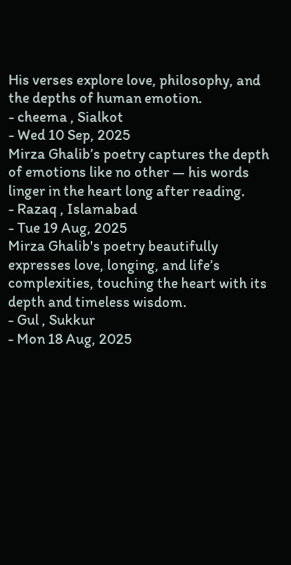His verses explore love, philosophy, and the depths of human emotion.
- cheema , Sialkot
- Wed 10 Sep, 2025
Mirza Ghalib’s poetry captures the depth of emotions like no other — his words linger in the heart long after reading.
- Razaq , Islamabad
- Tue 19 Aug, 2025
Mirza Ghalib's poetry beautifully expresses love, longing, and life’s complexities, touching the heart with its depth and timeless wisdom.
- Gul , Sukkur
- Mon 18 Aug, 2025